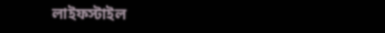লাইফস্টাইল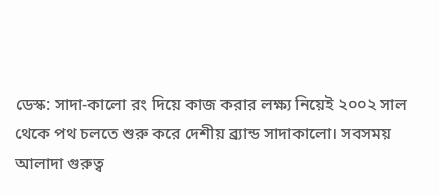ডেস্ক: সাদা-কালো রং দিয়ে কাজ করার লক্ষ্য নিয়েই ২০০২ সাল থেকে পথ চলতে শুরু করে দেশীয় ব্র্যান্ড সাদাকালো। সবসময় আলাদা গুরুত্ব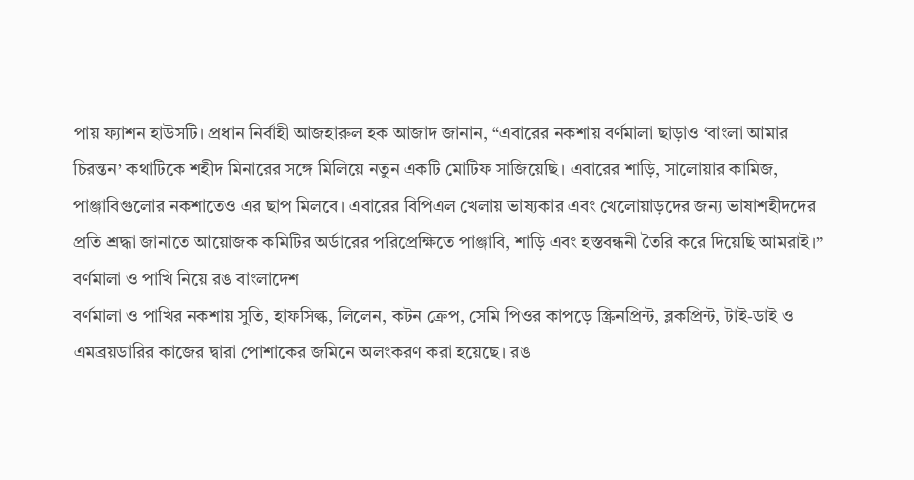পায় ফ্যাশন হাউসটি। প্রধান নির্বাহী আজহারুল হক আজাদ জানান, “এবারের নকশায় বর্ণমালা ছাড়াও ‘বাংলা আমার চিরন্তন’ কথাটিকে শহীদ মিনারের সঙ্গে মিলিয়ে নতুন একটি মোটিফ সাজিয়েছি। এবারের শাড়ি, সালোয়ার কামিজ, পাঞ্জাবিগুলোর নকশাতেও এর ছাপ মিলবে। এবারের বিপিএল খেলায় ভাষ্যকার এবং খেলোয়াড়দের জন্য ভাষাশহীদদের প্রতি শ্রদ্ধা জানাতে আয়োজক কমিটির অর্ডারের পরিপ্রেক্ষিতে পাঞ্জাবি, শাড়ি এবং হস্তবন্ধনী তৈরি করে দিয়েছি আমরাই।”
বর্ণমালা ও পাখি নিয়ে রঙ বাংলাদেশ
বর্ণমালা ও পাখির নকশায় সুতি, হাফসিল্ক, লিলেন, কটন ক্রেপ, সেমি পিওর কাপড়ে স্ক্রিনপ্রিন্ট, ব্লকপ্রিন্ট, টাই-ডাই ও এমব্রয়ডারির কাজের দ্বারা পোশাকের জমিনে অলংকরণ করা হয়েছে। রঙ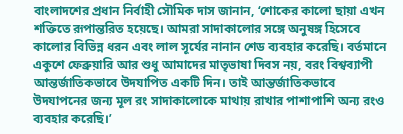বাংলাদশের প্রধান নির্বাহী সৌমিক দাস জানান, ‘শোকের কালো ছায়া এখন শক্তিতে রূপান্তরিত হয়েছে। আমরা সাদাকালোর সঙ্গে অনুষঙ্গ হিসেবে কালোর বিভিন্ন ধরন এবং লাল সূর্যের নানান শেড ব্যবহার করেছি। বর্তমানে একুশে ফেব্রুয়ারি আর শুধু আমাদের মাতৃভাষা দিবস নয়, বরং বিশ্বব্যাপী আন্তর্জাতিকভাবে উদযাপিত একটি দিন। তাই আন্তর্জাতিকভাবে উদযাপনের জন্য মূল রং সাদাকালোকে মাথায় রাখার পাশাপাশি অন্য রংও ব্যবহার করেছি।’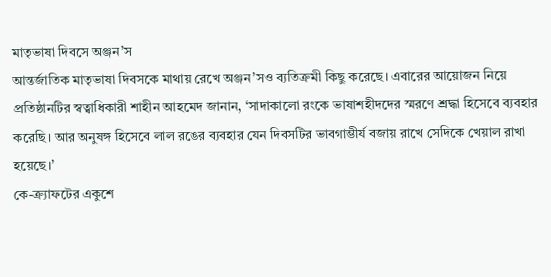মাতৃভাষা দিবসে অঞ্জন’স
আন্তর্জাতিক মাতৃভাষা দিবসকে মাথায় রেখে অঞ্জন’সও ব্যতিক্রমী কিছু করেছে। এবারের আয়োজন নিয়ে প্রতিষ্ঠানটির স্বত্বাধিকারী শাহীন আহমেদ জানান, ‘সাদাকালো রংকে ভাষাশহীদদের স্মরণে শ্রদ্ধা হিসেবে ব্যবহার করেছি। আর অনুষঙ্গ হিসেবে লাল রঙের ব্যবহার যেন দিবসটির ভাবগাম্ভীর্য বজায় রাখে সেদিকে খেয়াল রাখা হয়েছে।’
কে-ক্র্যাফটের একুশে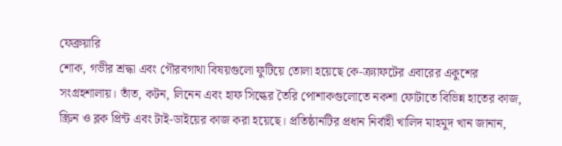ফেব্রুয়ারি
শোক, গভীর শ্রদ্ধা এবং গৌরবগাথা বিষয়গুলো ফুটিয়ে তোলা হয়েছে কে-ক্র্যাফটের এবারের একুশের সংগ্রহশালায়। তাঁত, কটন, লিনেন এবং হাফ সিল্কের তৈরি পোশাকগুলোতে নকশা ফোটাতে বিভিন্ন হাতের কাজ, স্ক্রিন ও ব্লক প্রিন্ট এবং টাই-ডাইয়ের কাজ করা হয়েছে। প্রতিষ্ঠানটির প্রধান নির্বাহী খালিদ মাহমুদ খান জানান,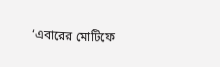‘এবারের মোটিফে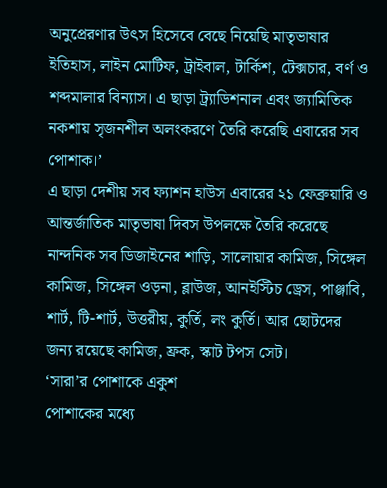অনুপ্রেরণার উৎস হিসেবে বেছে নিয়েছি মাতৃভাষার ইতিহাস, লাইন মোটিফ, ট্রাইবাল, টার্কিশ, টেক্সচার, বর্ণ ও শব্দমালার বিন্যাস। এ ছাড়া ট্র্যাডিশনাল এবং জ্যামিতিক নকশায় সৃজনশীল অলংকরণে তৈরি করেছি এবারের সব পোশাক।’
এ ছাড়া দেশীয় সব ফ্যাশন হাউস এবারের ২১ ফেব্রুয়ারি ও আন্তর্জাতিক মাতৃভাষা দিবস উপলক্ষে তৈরি করেছে নান্দনিক সব ডিজাইনের শাড়ি, সালোয়ার কামিজ, সিঙ্গেল কামিজ, সিঙ্গেল ওড়না, ব্লাউজ, আনইস্টিচ ড্রেস, পাঞ্জাবি, শার্ট, টি-শার্ট, উত্তরীয়, কুর্তি, লং কুর্তি। আর ছোটদের জন্য রয়েছে কামিজ, ফ্রক, স্কাট টপস সেট।
‘সারা’র পোশাকে একুশ
পোশাকের মধ্যে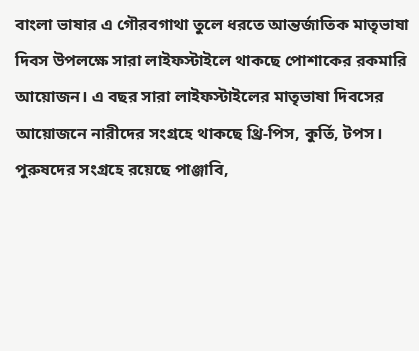বাংলা ভাষার এ গৌরবগাথা তুলে ধরতে আন্তর্জাতিক মাতৃভাষা দিবস উপলক্ষে সারা লাইফস্টাইলে থাকছে পোশাকের রকমারি আয়োজন। এ বছর সারা লাইফস্টাইলের মাতৃভাষা দিবসের আয়োজনে নারীদের সংগ্রহে থাকছে থ্রি-পিস, কুর্তি, টপস। পুরুষদের সংগ্রহে রয়েছে পাঞ্জাবি,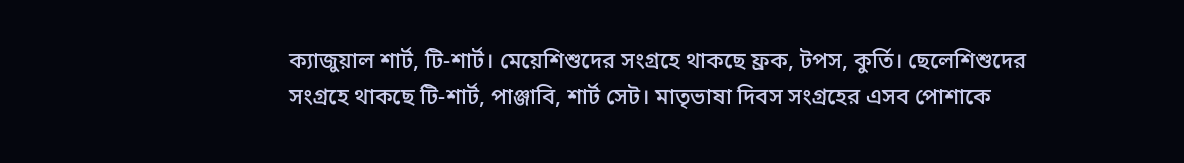ক্যাজুয়াল শার্ট, টি-শার্ট। মেয়েশিশুদের সংগ্রহে থাকছে ফ্রক, টপস, কুর্তি। ছেলেশিশুদের সংগ্রহে থাকছে টি-শার্ট, পাঞ্জাবি, শার্ট সেট। মাতৃভাষা দিবস সংগ্রহের এসব পোশাকে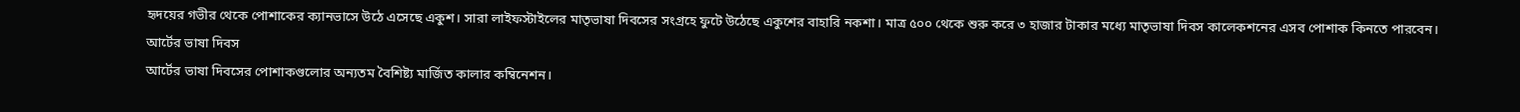হৃদয়ের গভীর থেকে পোশাকের ক্যানভাসে উঠে এসেছে একুশ। সারা লাইফস্টাইলের মাতৃভাষা দিবসের সংগ্রহে ফুটে উঠেছে একুশের বাহারি নকশা। মাত্র ৫০০ থেকে শুরু করে ৩ হাজার টাকার মধ্যে মাতৃভাষা দিবস কালেকশনের এসব পোশাক কিনতে পারবেন।
আর্টের ভাষা দিবস
আর্টের ভাষা দিবসের পোশাকগুলোর অন্যতম বৈশিষ্ট্য মার্জিত কালার কম্বিনেশন।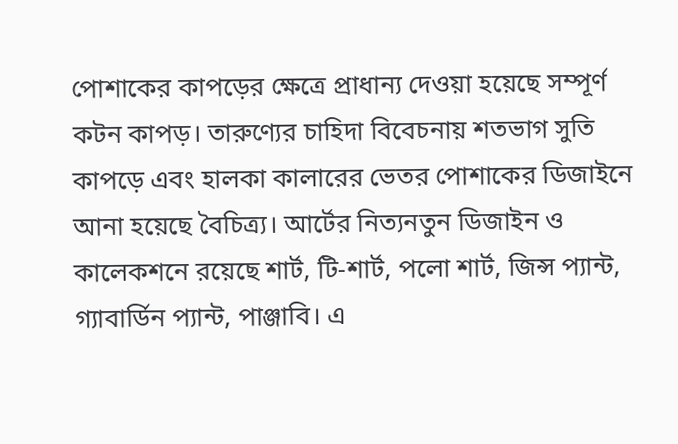পোশাকের কাপড়ের ক্ষেত্রে প্রাধান্য দেওয়া হয়েছে সম্পূর্ণ কটন কাপড়। তারুণ্যের চাহিদা বিবেচনায় শতভাগ সুতি কাপড়ে এবং হালকা কালারের ভেতর পোশাকের ডিজাইনে আনা হয়েছে বৈচিত্র্য। আর্টের নিত্যনতুন ডিজাইন ও কালেকশনে রয়েছে শার্ট, টি-শার্ট, পলো শার্ট, জিন্স প্যান্ট, গ্যাবার্ডিন প্যান্ট, পাঞ্জাবি। এ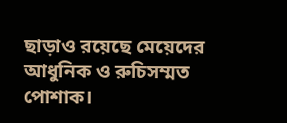ছাড়াও রয়েছে মেয়েদের আধুনিক ও রুচিসম্মত পোশাক।